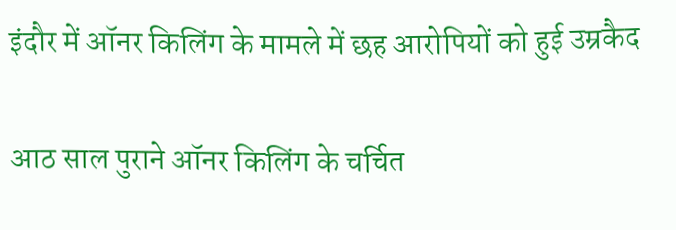इंदौर में ऑनर किलिंग के मामले में छह आरोपियों को हुई उम्रकैद

आठ साल पुराने ऑनर किलिंग के चर्चित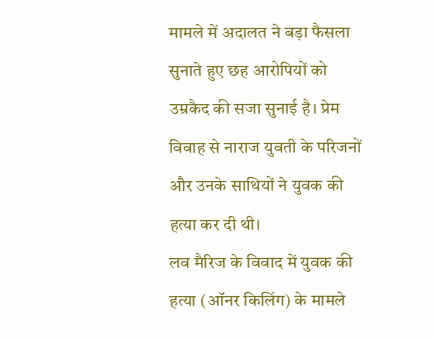मामले में अदालत ने बड़ा फैसला सुनाते हुए छह आरोपियों को उम्रकैद की सजा सुनाई है। प्रेम विवाह से नाराज युवती के परिजनों और उनके साथियों ने युवक की हत्या कर दी थी।
लव मैरिज के विवाद में युवक की हत्या (ऑनर किलिंग) के मामले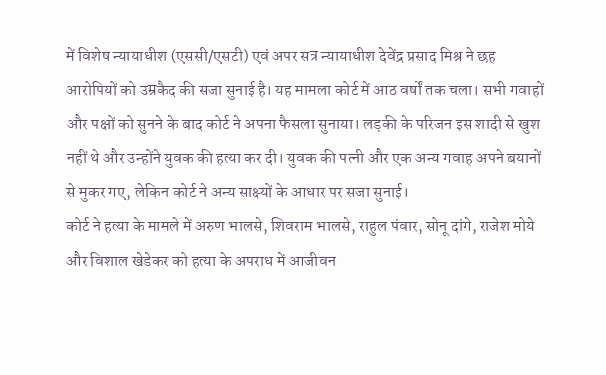में विशेष न्यायाधीश (एससी/एसटी) एवं अपर सत्र न्यायाधीश देवेंद्र प्रसाद मिश्र ने छह आरोपियों को उम्रकैद की सजा सुनाई है। यह मामला कोर्ट में आठ वर्षों तक चला। सभी गवाहों और पक्षों को सुनने के बाद कोर्ट ने अपना फैसला सुनाया। लड़की के परिजन इस शादी से खुश नहीं थे और उन्होंने युवक की हत्या कर दी। युवक की पत्नी और एक अन्य गवाह अपने बयानों से मुकर गए, लेकिन कोर्ट ने अन्य साक्ष्यों के आधार पर सजा सुनाई।
कोर्ट ने हत्या के मामले में अरुण भालसे, शिवराम भालसे, राहुल पंवार, सोनू दांगे, राजेश मोये और विशाल खेडेकर को हत्या के अपराध में आजीवन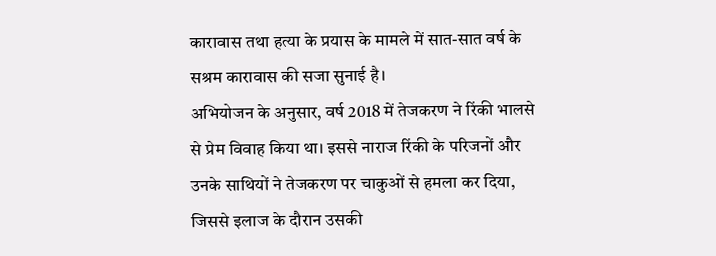कारावास तथा हत्या के प्रयास के मामले में सात-सात वर्ष के सश्रम कारावास की सजा सुनाई है।
अभियोजन के अनुसार, वर्ष 2018 में तेजकरण ने रिंकी भालसे से प्रेम विवाह किया था। इससे नाराज रिंकी के परिजनों और उनके साथियों ने तेजकरण पर चाकुओं से हमला कर दिया, जिससे इलाज के दौरान उसकी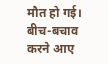मौत हो गई। बीच-बचाव करने आए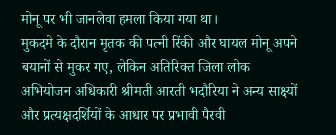मोनू पर भी जानलेवा हमला किया गया था।
मुकदमे के दौरान मृतक की पत्नी रिंकी और घायल मोनू अपने बयानों से मुकर गए, लेकिन अतिरिक्त जिला लोक अभियोजन अधिकारी श्रीमती आरती भदौरिया ने अन्य साक्ष्यों और प्रत्यक्षदर्शियों के आधार पर प्रभावी पैरवी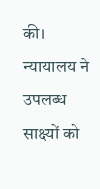की। न्यायालय ने उपलब्ध साक्ष्यों को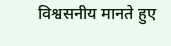विश्वसनीय मानते हुए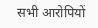सभी आरोपियों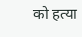को हत्या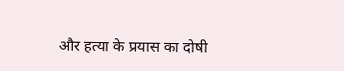और हत्या के प्रयास का दोषी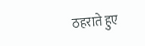ठहराते हुए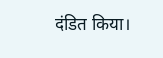दंडित किया।